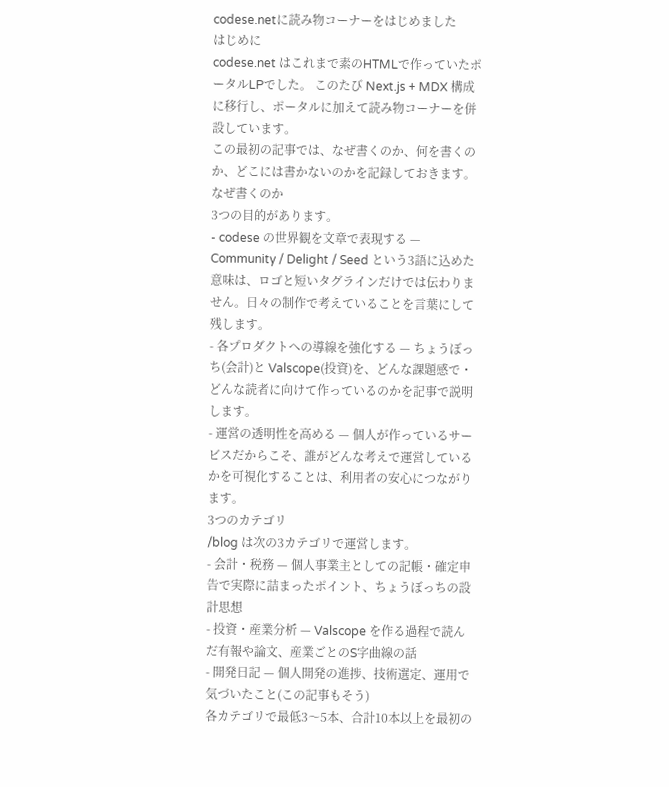codese.netに読み物コーナーをはじめました
はじめに
codese.net はこれまで素のHTMLで作っていたポータルLPでした。 このたび Next.js + MDX 構成に移行し、ポータルに加えて読み物コーナーを併設しています。
この最初の記事では、なぜ書くのか、何を書くのか、どこには書かないのかを記録しておきます。
なぜ書くのか
3つの目的があります。
- codese の世界観を文章で表現する — Community / Delight / Seed という3語に込めた意味は、ロゴと短いタグラインだけでは伝わりません。日々の制作で考えていることを言葉にして残します。
- 各プロダクトへの導線を強化する — ちょうぼっち(会計)と Valscope(投資)を、どんな課題感で・どんな読者に向けて作っているのかを記事で説明します。
- 運営の透明性を高める — 個人が作っているサービスだからこそ、誰がどんな考えで運営しているかを可視化することは、利用者の安心につながります。
3つのカテゴリ
/blog は次の3カテゴリで運営します。
- 会計・税務 — 個人事業主としての記帳・確定申告で実際に詰まったポイント、ちょうぼっちの設計思想
- 投資・産業分析 — Valscope を作る過程で読んだ有報や論文、産業ごとのS字曲線の話
- 開発日記 — 個人開発の進捗、技術選定、運用で気づいたこと(この記事もそう)
各カテゴリで最低3〜5本、合計10本以上を最初の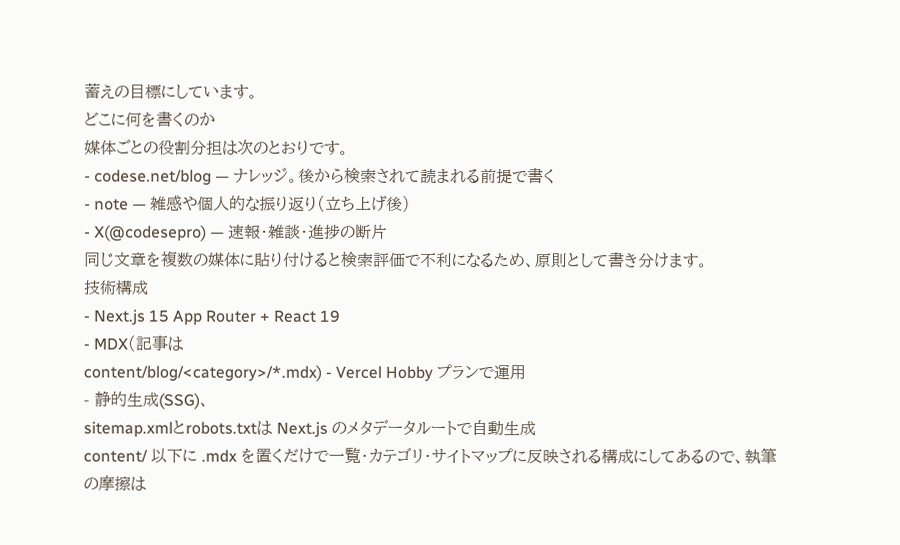蓄えの目標にしています。
どこに何を書くのか
媒体ごとの役割分担は次のとおりです。
- codese.net/blog — ナレッジ。後から検索されて読まれる前提で書く
- note — 雑感や個人的な振り返り(立ち上げ後)
- X(@codesepro) — 速報・雑談・進捗の断片
同じ文章を複数の媒体に貼り付けると検索評価で不利になるため、原則として書き分けます。
技術構成
- Next.js 15 App Router + React 19
- MDX(記事は
content/blog/<category>/*.mdx) - Vercel Hobby プランで運用
- 静的生成(SSG)、
sitemap.xmlとrobots.txtは Next.js のメタデータルートで自動生成
content/ 以下に .mdx を置くだけで一覧・カテゴリ・サイトマップに反映される構成にしてあるので、執筆の摩擦は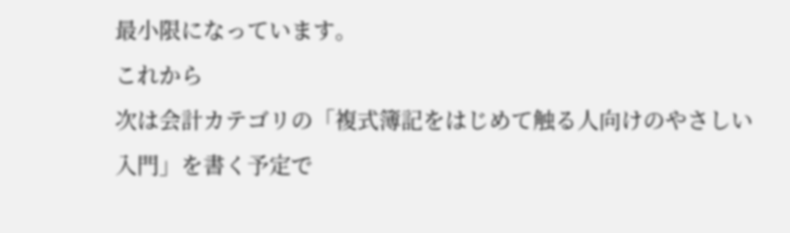最小限になっています。
これから
次は会計カテゴリの「複式簿記をはじめて触る人向けのやさしい入門」を書く予定で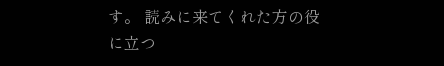す。 読みに来てくれた方の役に立つ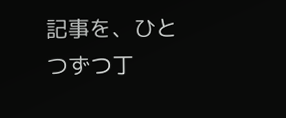記事を、ひとつずつ丁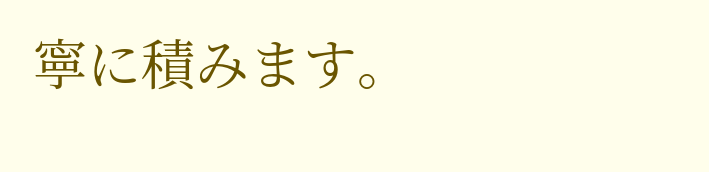寧に積みます。